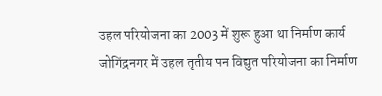उहल परियोजना का 2003 में शुरू हुआ था निर्माण कार्य
जोगिंद्रनगर में उहल तृतीय पन विद्युत परियोजना का निर्माण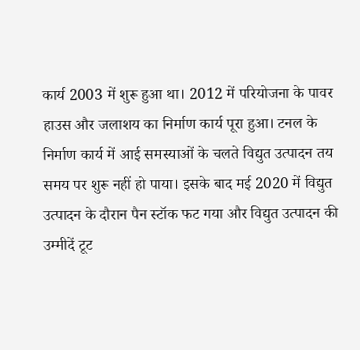कार्य 2003 में शुरू हुआ था। 2012 में परियोजना के पावर हाउस और जलाशय का निर्माण कार्य पूरा हुआ। टनल के निर्माण कार्य में आई समस्याओं के चलते विद्युत उत्पादन तय समय पर शुरू नहीं हो पाया। इसके बाद मई 2020 में विद्युत उत्पादन के दौरान पैन स्टॉक फट गया और विद्युत उत्पादन की उम्मीदें टूट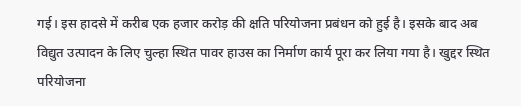गई। इस हादसे में करीब एक हजार करोड़ की क्षति परियोजना प्रबंधन को हुई है। इसके बाद अब विद्युत उत्पादन के लिए चुल्हा स्थित पावर हाउस का निर्माण कार्य पूरा कर लिया गया है। खुद्दर स्थित परियोजना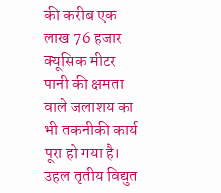की करीब एक लाख 76 हजार क्यूसिक मीटर पानी की क्षमता वाले जलाशय का भी तकनीकी कार्य पूरा हो गया है।
उहल तृतीय विद्युत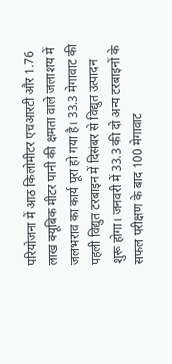परियोजना में आठ किलोमीटर एचआरटी और 1.76 लाख क्यूबिक मीटर पानी की क्षमता वाले जलाशय में जलभराव का कार्य पूरा हो गया है। 33.3 मेगावाट की पहली विद्युत टरबाइन में दिसंबर से विद्युत उत्पादन शुरू होगा। जनवरी में 33.3 की दो अन्य टरबाइनों के सफल परीक्षण के बाद 100 मेगावाट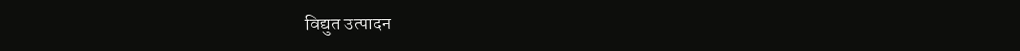विद्युत उत्पादन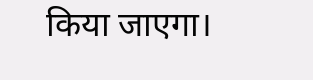किया जाएगा।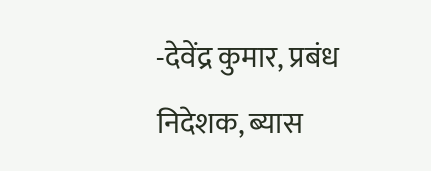-देवेंद्र कुमार, प्रबंध निदेशक, ब्यास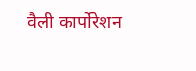वैली कार्पोरेशन